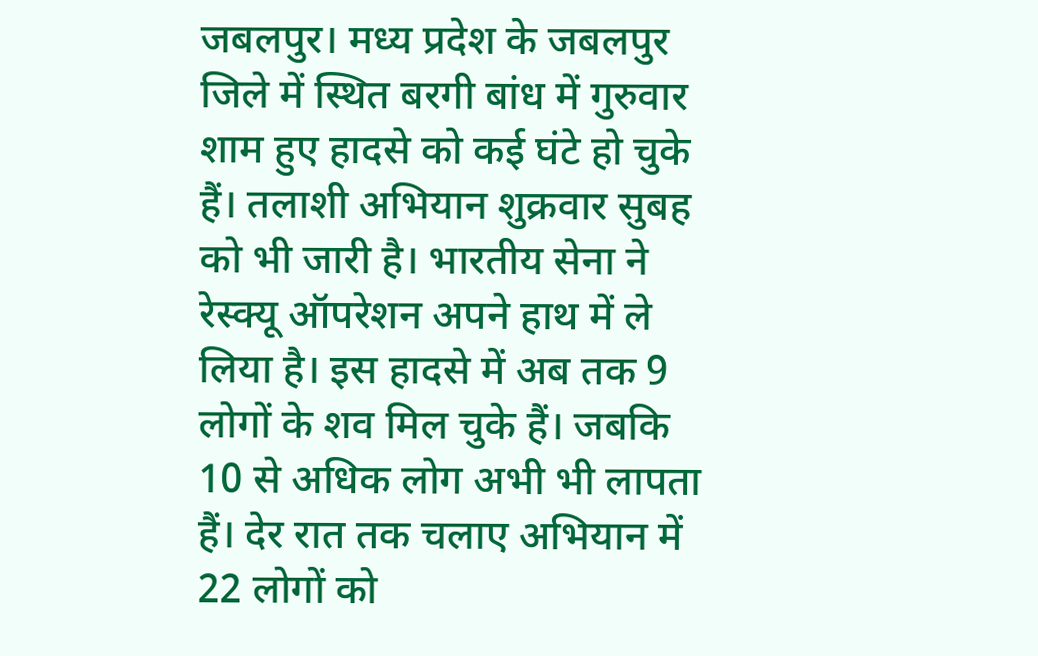जबलपुर। मध्य प्रदेश के जबलपुर जिले में स्थित बरगी बांध में गुरुवार शाम हुए हादसे को कई घंटे हो चुके हैं। तलाशी अभियान शुक्रवार सुबह को भी जारी है। भारतीय सेना ने रेस्क्यू ऑपरेशन अपने हाथ में ले लिया है। इस हादसे में अब तक 9 लोगों के शव मिल चुके हैं। जबकि 10 से अधिक लोग अभी भी लापता हैं। देर रात तक चलाए अभियान में 22 लोगों को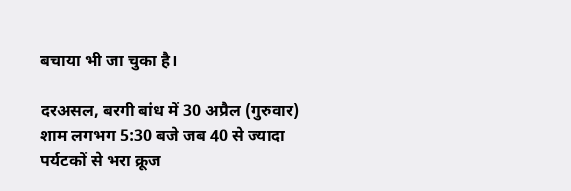बचाया भी जा चुका है।

दरअसल, बरगी बांध में 30 अप्रैल (गुरुवार) शाम लगभग 5:30 बजे जब 40 से ज्यादा पर्यटकों से भरा क्रूज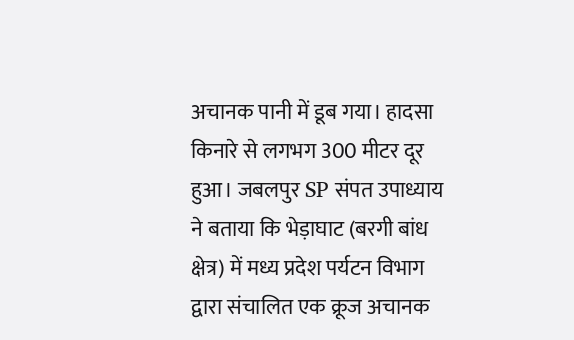अचानक पानी में डूब गया। हादसा किनारे से लगभग 300 मीटर दूर हुआ। जबलपुर SP संपत उपाध्याय ने बताया कि भेड़ाघाट (बरगी बांध क्षेत्र) में मध्य प्रदेश पर्यटन विभाग द्वारा संचालित एक क्रूज अचानक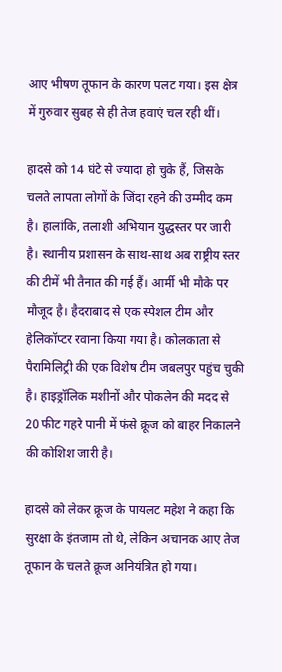आए भीषण तूफान के कारण पलट गया। इस क्षेत्र में गुरुवार सुबह से ही तेज हवाएं चल रही थीं।

हादसे को 14 घंटे से ज्यादा हो चुके हैं, जिसके चलते लापता लोगों के जिंदा रहने की उम्मीद कम है। हालांकि, तलाशी अभियान युद्धस्तर पर जारी है। स्थानीय प्रशासन के साथ-साथ अब राष्ट्रीय स्तर की टीमें भी तैनात की गई हैं। आर्मी भी मौके पर मौजूद है। हैदराबाद से एक स्पेशल टीम और हेलिकॉप्टर रवाना किया गया है। कोलकाता से पैरामिलिट्री की एक विशेष टीम जबलपुर पहुंच चुकी है। हाइड्रॉलिक मशीनों और पोकलेन की मदद से 20 फीट गहरे पानी में फंसे क्रूज को बाहर निकालने की कोशिश जारी है।

हादसे को लेकर क्रूज के पायलट महेश ने कहा कि सुरक्षा के इंतजाम तो थे, लेकिन अचानक आए तेज तूफान के चलते क्रूज अनियंत्रित हो गया।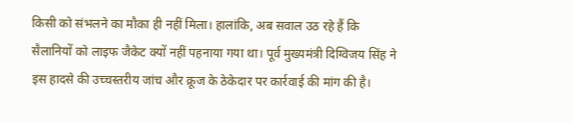किसी को संभलने का मौका ही नहीं मिला। हालांकि, अब सवाल उठ रहे हैं कि सैलानियों को लाइफ जैकेट क्यों नहीं पहनाया गया था। पूर्व मुख्यमंत्री दिग्विजय सिंह ने इस हादसे की उच्चस्तरीय जांच और क्रूज के ठेकेदार पर कार्रवाई की मांग की है।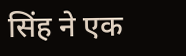सिंह ने एक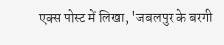एक्स पोस्ट में लिखा, 'जबलपुर के बरगी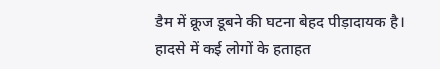डैम में क्रूज डूबने की घटना बेहद पीड़ादायक है। हादसे में कई लोगों के हताहत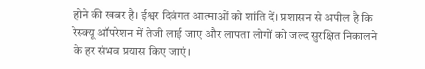होने की खबर है। ईश्वर दिवंगत आत्माओं को शांति दें। प्रशासन से अपील है कि रेस्क्यू ऑपरेशन में तेजी लाई जाए और लापता लोगों को जल्द सुरक्षित निकालने के हर संभव प्रयास किए जाएं।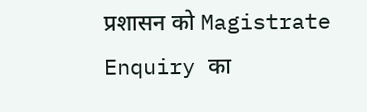प्रशासन को Magistrate Enquiry का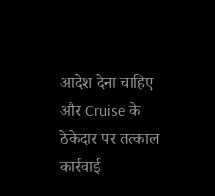आदेश देना चाहिए और Cruise के ठेकेदार पर तत्काल कार्रवाई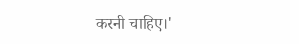करनी चाहिए।'